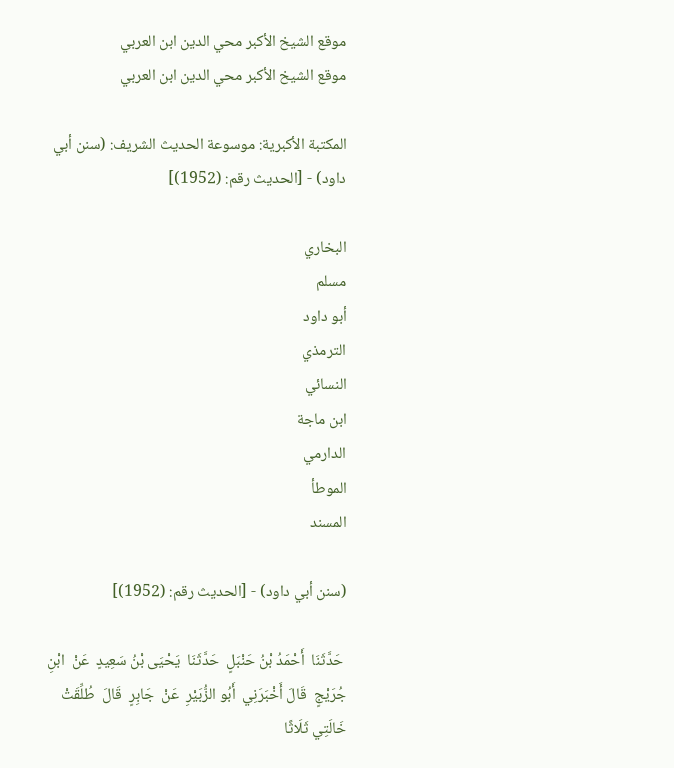موقع الشيخ الأكبر محي الدين ابن العربي
موقع الشيخ الأكبر محي الدين ابن العربي

المكتبة الأكبرية: موسوعة الحديث الشريف: (سنن أبي داود) - [الحديث رقم: (1952)]

البخاري
مسلم
أبو داود
الترمذي
النسائي
ابن ماجة
الدارمي
الموطأ
المسند

(سنن أبي داود) - [الحديث رقم: (1952)]

 حَدَّثَنَا  أَحْمَدُ بْنُ حَنْبَلٍ  حَدَّثَنَا  يَحْيَى بْنُ سَعِيدٍ  عَنْ  ابْنِ جُرَيْجٍ  قَالَ أَخْبَرَنِي  أَبُو الزُّبَيْرِ  عَنْ  جَابِرٍ  قَالَ  طُلِّقَتْ خَالَتِي ثَلَاثًا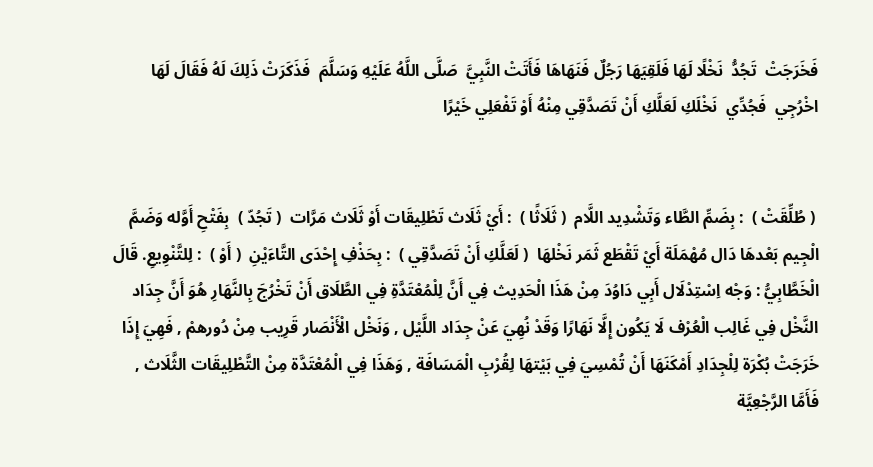فَخَرَجَتْ  تَجُدُّ  نَخْلًا لَهَا فَلَقِيَهَا رَجُلٌ فَنَهَاهَا فَأَتَتْ النَّبِيَّ  صَلَّى اللَّهُ عَلَيْهِ وَسَلَّمَ  فَذَكَرَتْ ذَلِكَ لَهُ فَقَالَ لَهَا  اخْرُجِي  فَجُدِّي  نَخْلَكِ لَعَلَّكِ أَنْ تَصَدَّقِي مِنْهُ أَوْ تَفْعَلِي خَيْرًا


 ( طُلِّقَتْ )  : بِضَمِّ الطَّاء وَتَشْدِيد اللَّام  ( ثَلَاثًا )  : أَيْ ثَلَاث تَطْلِيقَات أَوْ ثَلَاث مَرَّات  ( تَجُدّ )  بِفَتْحِ أَوَّله وَضَمَّ الْجِيم بَعْدهَا دَال مُهْمَلَة أَيْ تَقْطَع ثَمَر نَخْلهَا  ( لَعَلَّكِ أَنْ تَصَدَّقِي )  : بِحَذْفِ إِحْدَى التَّاءَيْنِ  ( أَوْ )  : لِلتَّنْوِيعِ. قَالَ الْخَطَّابِيُّ : وَجْه اِسْتِدْلَال أَبِي دَاوُدَ مِنْ هَذَا الْحَدِيث فِي أَنَّ لِلْمُعْتَدَّةِ فِي الطَّلَاق أَنْ تَخْرُجَ بِالنَّهَارِ هُوَ أَنَّ جِدَاد النَّخْل فِي غَالِب الْعُرْف لَا يَكُون إِلَّا نَهَارًا وَقَدْ نُهِيَ عَنْ جِدَاد اللَّيْل , وَنَخْل الْأَنْصَار قَرِيب مِنْ دُورهمْ , فَهِيَ إِذَا خَرَجَتْ بُكْرَة لِلْجِدَادِ أَمْكَنَهَا أَنْ تُمْسِيَ فِي بَيْتهَا لِقُرْبِ الْمَسَافَة , وَهَذَا فِي الْمُعْتَدَّة مِنْ التَّطْلِيقَات الثَّلَاث , فَأَمَّا الرَّجْعِيَّة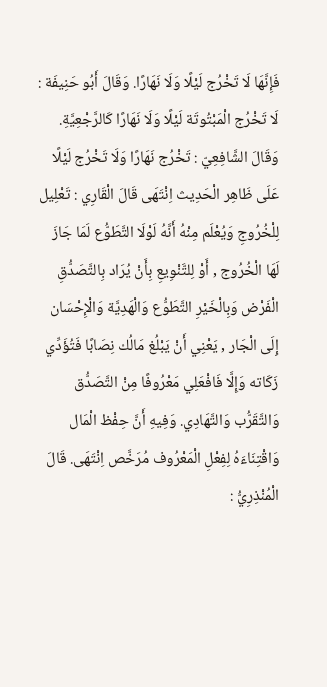فَإِنَّهَا لَا تَخْرُج لَيْلًا وَلَا نَهَارًا. وَقَالَ أَبُو حَنِيفَة : لَا تَخْرُج الْمَبْتُوتَة لَيْلًا وَلَا نَهَارًا كَالرَّجْعِيَّةِ. وَقَالَ الشَّافِعِيّ : تَخْرُج نَهَارًا وَلَا تَخْرُج لَيْلًا عَلَى ظَاهِر الْحَدِيث اِنْتَهَى قَالَ الْقَارِي : تَعْلِيل لِلْخُرُوجِ وَيُعْلَم مِنْهُ أَنَّهُ لَوْلَا التَّطَوُّع لَمَا جَازَ لَهَا الْخُرُوج , أَوْ لِلتَّنْوِيعِ بِأَنْ يُرَاد بِالتَّصَدُّقِ الْفَرْض وَبِالْخَيْرِ التَّطَوُّع وَالْهَدِيَّة وَالْإِحْسَان إِلَى الْجَار , يَعْنِي أَنْ يَبْلُغ مَالُك نِصَابًا فَتُؤَدِّي زَكَاته وَإِلَّا فَافْعَلِي مَعْرُوفًا مِنْ التَّصَدُّق وَالتَّقَرُّب وَالتَّهَادِي. وَفِيهِ أَنَّ حِفْظ الْمَال وَاقْتِنَاءَهُ لِفِعْلِ الْمَعْرُوف مُرَخَّص اِنْتَهَى. قَالَ الْمُنْذِرِيُّ :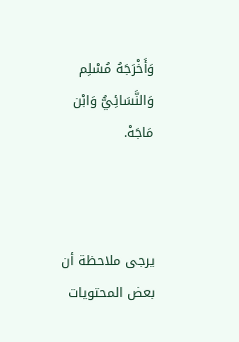وَأَخْرَجَهُ مُسْلِم وَالنَّسَائِيُّ وَابْن مَاجَهْ.



يرجى ملاحظة أن بعض المحتويات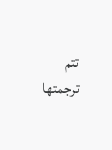تتم ترجمتها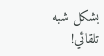بشكل شبه تلقائي!